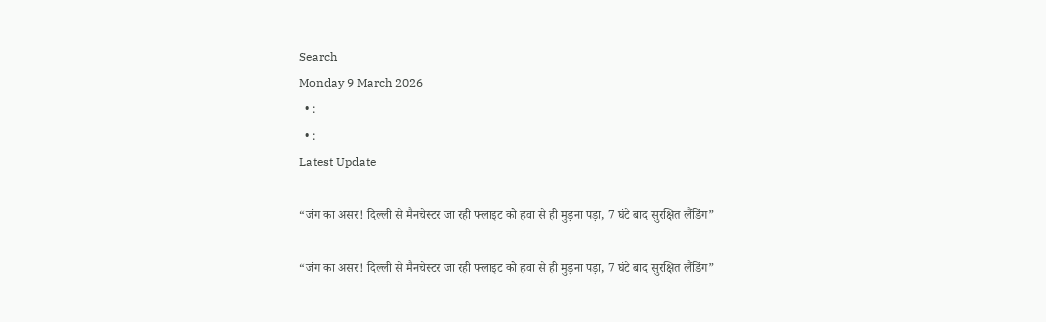Search
Monday 9 March 2026
  • :
  • :
Latest Update

“जंग का असर! दिल्ली से मैनचेस्टर जा रही फ्लाइट को हवा से ही मुड़ना पड़ा, 7 घंटे बाद सुरक्षित लैंडिंग”

“जंग का असर! दिल्ली से मैनचेस्टर जा रही फ्लाइट को हवा से ही मुड़ना पड़ा, 7 घंटे बाद सुरक्षित लैंडिंग”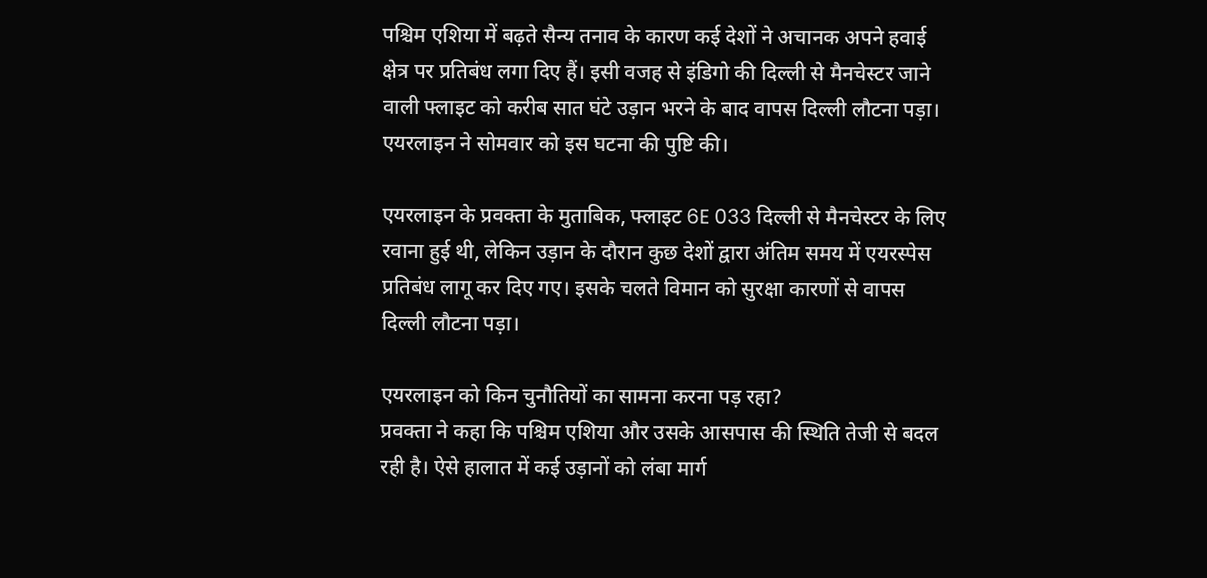पश्चिम एशिया में बढ़ते सैन्य तनाव के कारण कई देशों ने अचानक अपने हवाई क्षेत्र पर प्रतिबंध लगा दिए हैं। इसी वजह से इंडिगो की दिल्ली से मैनचेस्टर जाने वाली फ्लाइट को करीब सात घंटे उड़ान भरने के बाद वापस दिल्ली लौटना पड़ा। एयरलाइन ने सोमवार को इस घटना की पुष्टि की।

एयरलाइन के प्रवक्ता के मुताबिक, फ्लाइट 6E 033 दिल्ली से मैनचेस्टर के लिए रवाना हुई थी, लेकिन उड़ान के दौरान कुछ देशों द्वारा अंतिम समय में एयरस्पेस प्रतिबंध लागू कर दिए गए। इसके चलते विमान को सुरक्षा कारणों से वापस दिल्ली लौटना पड़ा।

एयरलाइन को किन चुनौतियों का सामना करना पड़ रहा?
प्रवक्ता ने कहा कि पश्चिम एशिया और उसके आसपास की स्थिति तेजी से बदल रही है। ऐसे हालात में कई उड़ानों को लंबा मार्ग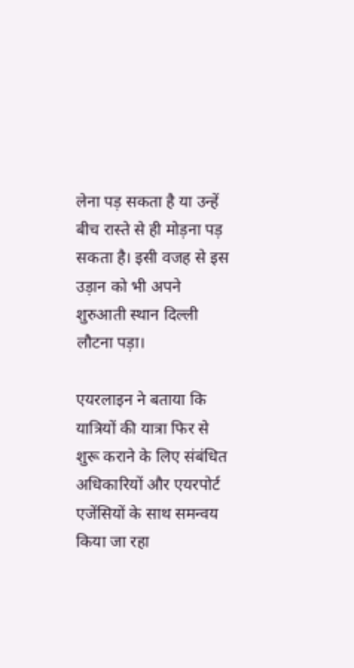लेना पड़ सकता है या उन्हें बीच रास्ते से ही मोड़ना पड़ सकता है। इसी वजह से इस उड़ान को भी अपने शुरुआती स्थान दिल्ली लौटना पड़ा।

एयरलाइन ने बताया कि यात्रियों की यात्रा फिर से शुरू कराने के लिए संबंधित अधिकारियों और एयरपोर्ट एजेंसियों के साथ समन्वय किया जा रहा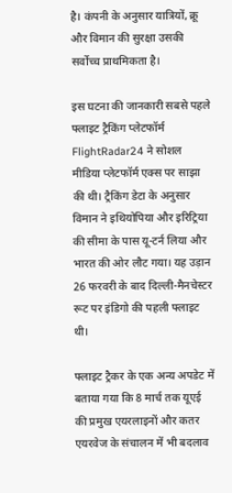है। कंपनी के अनुसार यात्रियों, क्रू और विमान की सुरक्षा उसकी सर्वोच्च प्राथमिकता है।

इस घटना की जानकारी सबसे पहले फ्लाइट ट्रैकिंग प्लेटफॉर्म FlightRadar24 ने सोशल मीडिया प्लेटफॉर्म एक्स पर साझा की थी। ट्रैकिंग डेटा के अनुसार विमान ने इथियोपिया और इरिट्रिया की सीमा के पास यू-टर्न लिया और भारत की ओर लौट गया। यह उड़ान 26 फरवरी के बाद दिल्ली-मैनचेस्टर रूट पर इंडिगो की पहली फ्लाइट थी।

फ्लाइट ट्रैकर के एक अन्य अपडेट में बताया गया कि 8 मार्च तक यूएई की प्रमुख एयरलाइनों और कतर एयरवेज के संचालन में भी बदलाव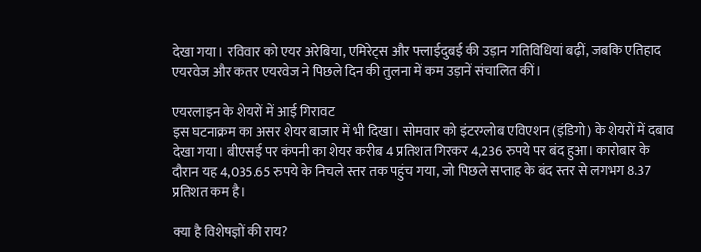देखा गया। रविवार को एयर अरेबिया, एमिरेट्स और फ्लाईदुबई की उड़ान गतिविधियां बढ़ीं, जबकि एतिहाद एयरवेज और कतर एयरवेज ने पिछले दिन की तुलना में कम उड़ानें संचालित कीं।

एयरलाइन के शेयरों में आई गिरावट
इस घटनाक्रम का असर शेयर बाजार में भी दिखा। सोमवार को इंटरग्लोब एविएशन (इंडिगो) के शेयरों में दबाव देखा गया। बीएसई पर कंपनी का शेयर करीब 4 प्रतिशत गिरकर 4,236 रुपये पर बंद हुआ। कारोबार के दौरान यह 4,035.65 रुपये के निचले स्तर तक पहुंच गया, जो पिछले सप्ताह के बंद स्तर से लगभग 8.37 प्रतिशत कम है।

क्या है विशेषज्ञों की राय?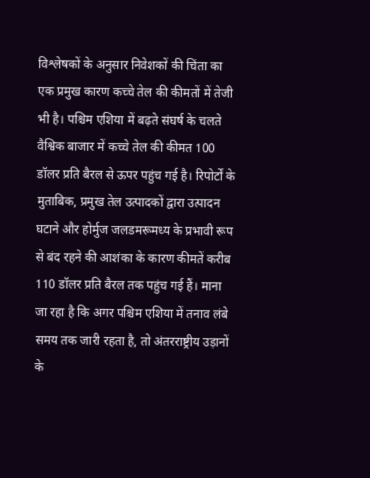विश्लेषकों के अनुसार निवेशकों की चिंता का एक प्रमुख कारण कच्चे तेल की कीमतों में तेजी भी है। पश्चिम एशिया में बढ़ते संघर्ष के चलते वैश्विक बाजार में कच्चे तेल की कीमत 100 डॉलर प्रति बैरल से ऊपर पहुंच गई है। रिपोर्टों के मुताबिक, प्रमुख तेल उत्पादकों द्वारा उत्पादन घटाने और होर्मुज जलडमरूमध्य के प्रभावी रूप से बंद रहने की आशंका के कारण कीमतें करीब 110 डॉलर प्रति बैरल तक पहुंच गई हैं। माना जा रहा है कि अगर पश्चिम एशिया में तनाव लंबे समय तक जारी रहता है, तो अंतरराष्ट्रीय उड़ानों के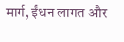मार्ग, ईंधन लागत और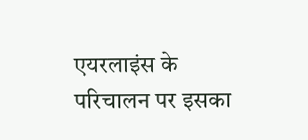एयरलाइंस के परिचालन पर इसका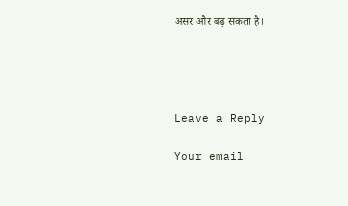असर और बढ़ सकता है।




Leave a Reply

Your email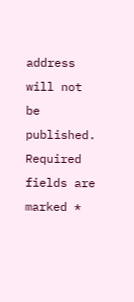address will not be published. Required fields are marked *